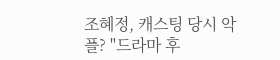조혜정, 캐스팅 당시 악플? "드라마 후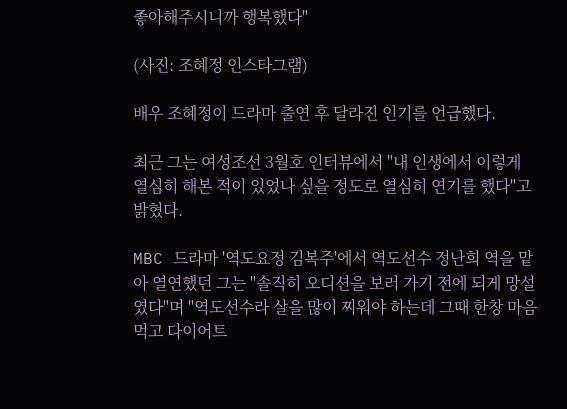좋아해주시니까 행복했다"

(사진: 조혜정 인스타그램)

배우 조혜정이 드라마 출연 후 달라진 인기를 언급했다.

최근 그는 여성조선 3월호 인터뷰에서 "내 인생에서 이렇게 열심히 해본 적이 있었나 싶을 정도로 열심히 연기를 했다"고 밝혔다.

MBC 드라마 '역도요정 김복주'에서 역도선수 정난희 역을 맡아 열연했던 그는 "솔직히 오디션을 보러 가기 전에 되게 망설였다"며 "역도선수라 살을 많이 찌워야 하는데 그때 한창 마음먹고 다이어트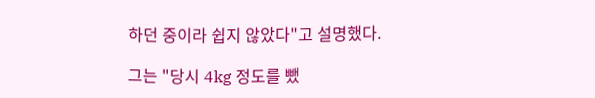하던 중이라 쉽지 않았다"고 설명했다.

그는 "당시 4kg 정도를 뺐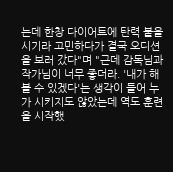는데 한창 다이어트에 탄력 붙을 시기라 고민하다가 결국 오디션을 보러 갔다"며 "근데 감독님과 작가님이 너무 좋더라. '내가 해볼 수 있겠다'는 생각이 들어 누가 시키지도 않았는데 역도 훈련을 시작했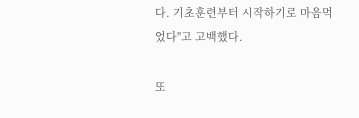다. 기초훈련부터 시작하기로 마음먹었다"고 고백했다.

또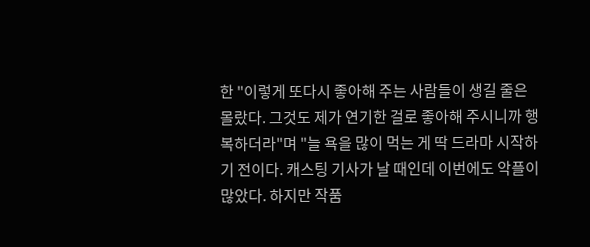한 "이렇게 또다시 좋아해 주는 사람들이 생길 줄은 몰랐다. 그것도 제가 연기한 걸로 좋아해 주시니까 행복하더라"며 "늘 욕을 많이 먹는 게 딱 드라마 시작하기 전이다. 캐스팅 기사가 날 때인데 이번에도 악플이 많았다. 하지만 작품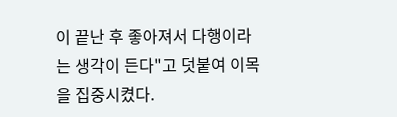이 끝난 후 좋아져서 다행이라는 생각이 든다"고 덧붙여 이목을 집중시켰다.